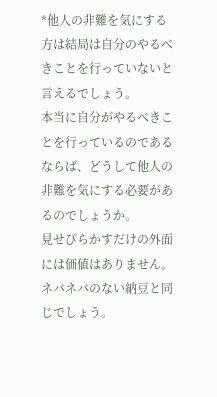*他人の非難を気にする方は結局は自分のやるべきことを行っていないと言えるでしょう。
本当に自分がやるべきことを行っているのであるならば、どうして他人の非難を気にする必要があるのでしょうか。
見せびらかすだけの外面には価値はありません。ネバネバのない納豆と同じでしょう。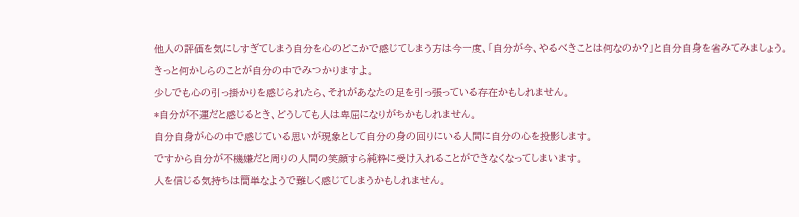他人の評価を気にしすぎてしまう自分を心のどこかで感じてしまう方は今一度、「自分が今、やるべきことは何なのか?」と自分自身を省みてみましょう。
きっと何かしらのことが自分の中でみつかりますよ。
少しでも心の引っ掛かりを感じられたら、それがあなたの足を引っ張っている存在かもしれません。
*自分が不運だと感じるとき、どうしても人は卑屈になりがちかもしれません。
自分自身が心の中で感じている思いが現象として自分の身の回りにいる人間に自分の心を投影します。
ですから自分が不機嫌だと周りの人間の笑顔すら純粋に受け入れることができなくなってしまいます。
人を信じる気持ちは簡単なようで難しく感じてしまうかもしれません。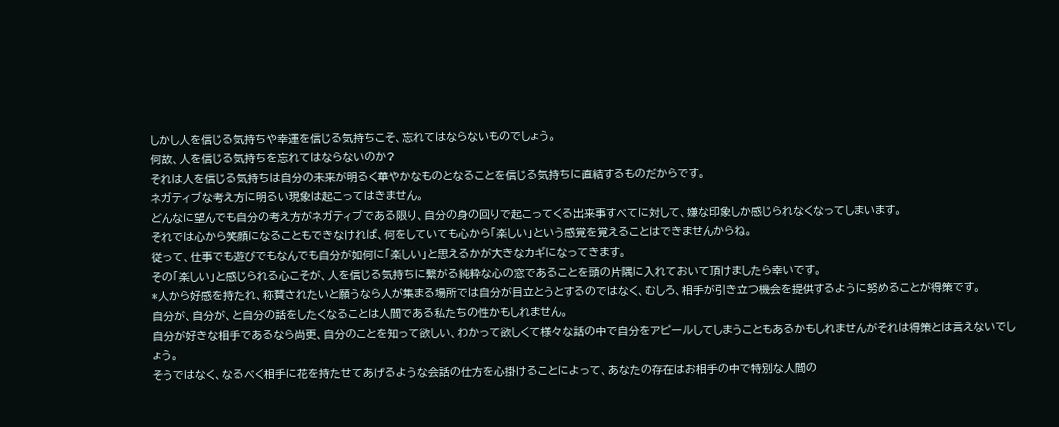しかし人を信じる気持ちや幸運を信じる気持ちこそ、忘れてはならないものでしょう。
何故、人を信じる気持ちを忘れてはならないのか?
それは人を信じる気持ちは自分の未来が明るく華やかなものとなることを信じる気持ちに直結するものだからです。
ネガティブな考え方に明るい現象は起こってはきません。
どんなに望んでも自分の考え方がネガティブである限り、自分の身の回りで起こってくる出来事すべてに対して、嫌な印象しか感じられなくなってしまいます。
それでは心から笑顔になることもできなければ、何をしていても心から「楽しい」という感覚を覚えることはできませんからね。
従って、仕事でも遊びでもなんでも自分が如何に「楽しい」と思えるかが大きなカギになってきます。
その「楽しい」と感じられる心こそが、人を信じる気持ちに繋がる純粋な心の窓であることを頭の片隅に入れておいて頂けましたら幸いです。
*人から好感を持たれ、称賛されたいと願うなら人が集まる場所では自分が目立とうとするのではなく、むしろ、相手が引き立つ機会を提供するように努めることが得策です。
自分が、自分が、と自分の話をしたくなることは人間である私たちの性かもしれません。
自分が好きな相手であるなら尚更、自分のことを知って欲しい、わかって欲しくて様々な話の中で自分をアピールしてしまうこともあるかもしれませんがそれは得策とは言えないでしょう。
そうではなく、なるべく相手に花を持たせてあげるような会話の仕方を心掛けることによって、あなたの存在はお相手の中で特別な人間の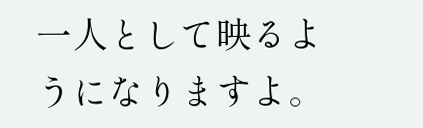一人として映るようになりますよ。